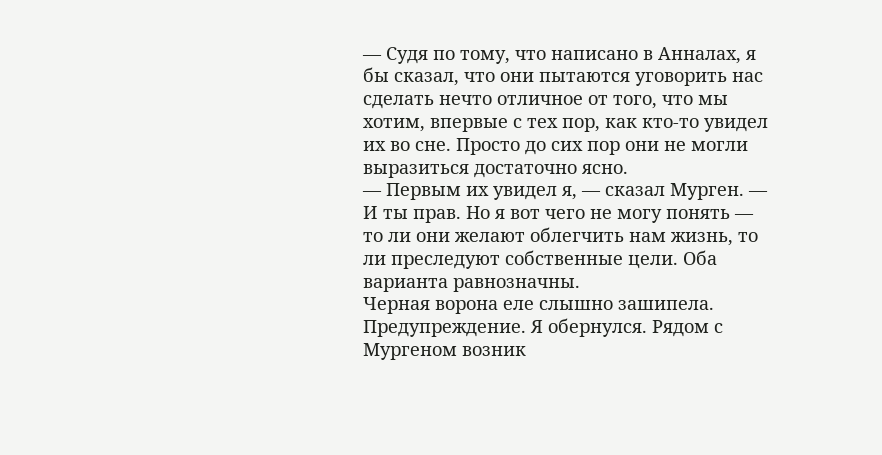— Судя по тому, что написано в Анналах, я бы сказал, что они пытаются уговорить нас сделать нечто отличное от того, что мы хотим, впервые с тех пор, как кто-то увидел их во сне. Просто до сих пор они не могли выразиться достаточно ясно.
— Первым их увидел я, — сказал Мурген. — И ты прав. Но я вот чего не могу понять — то ли они желают облегчить нам жизнь, то ли преследуют собственные цели. Оба варианта равнозначны.
Черная ворона еле слышно зашипела. Предупреждение. Я обернулся. Рядом с Мургеном возник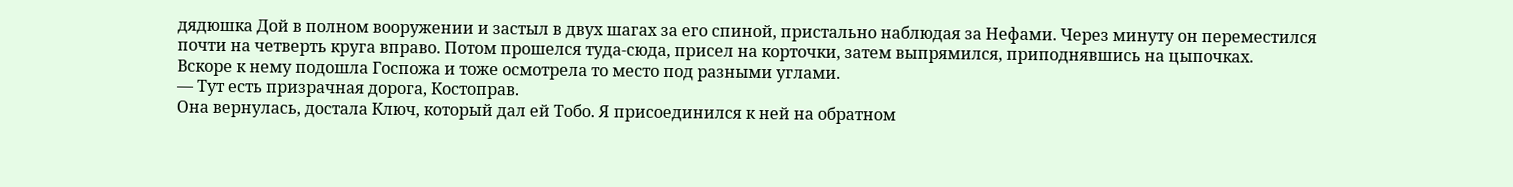дядюшка Дой в полном вооружении и застыл в двух шагах за его спиной, пристально наблюдая за Нефами. Через минуту он переместился почти на четверть круга вправо. Потом прошелся туда-сюда, присел на корточки, затем выпрямился, приподнявшись на цыпочках.
Вскоре к нему подошла Госпожа и тоже осмотрела то место под разными углами.
— Тут есть призрачная дорога, Костоправ.
Она вернулась, достала Ключ, который дал ей Тобо. Я присоединился к ней на обратном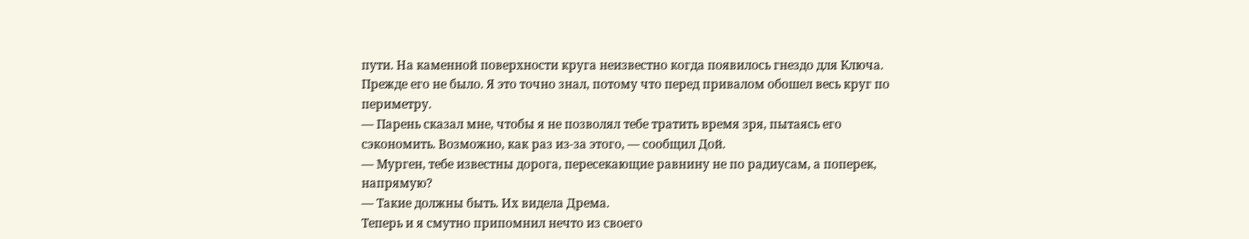пути. На каменной поверхности круга неизвестно когда появилось гнездо для Ключа. Прежде его не было. Я это точно знал, потому что перед привалом обошел весь круг по периметру.
— Парень сказал мне, чтобы я не позволял тебе тратить время зря, пытаясь его сэкономить. Возможно, как раз из-за этого, — сообщил Дой.
— Мурген, тебе известны дорога, пересекающие равнину не по радиусам, а поперек, напрямую?
— Такие должны быть. Их видела Дрема.
Теперь и я смутно припомнил нечто из своего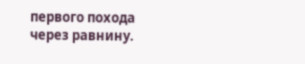первого похода через равнину.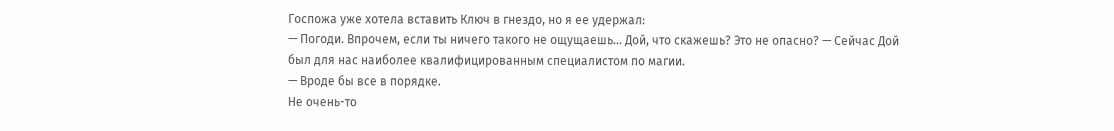Госпожа уже хотела вставить Ключ в гнездо, но я ее удержал:
— Погоди. Впрочем, если ты ничего такого не ощущаешь… Дой, что скажешь? Это не опасно? — Сейчас Дой был для нас наиболее квалифицированным специалистом по магии.
— Вроде бы все в порядке.
Не очень-то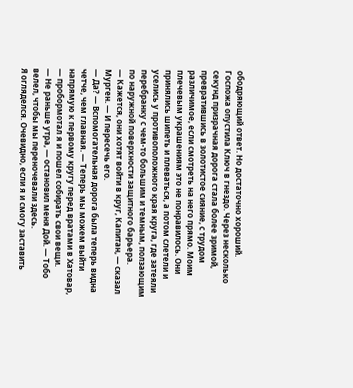ободряющий ответ. Но достаточно хороший.
Госпожа опустила Ключ в гнездо. Через несколько секунд призрачная дорога стала более зримой, превратившись в золотистое сияние, с трудом различимое, если смотреть на него прямо. Моим плечевым украшениям это не понравилось. Они принялись шипеть и плеваться, а потом слетели и уселись у противоположного края круга, где затеяли перебранку с чем-то большим и темным, ползающим по наружной поверхности защитного барьера.
— Кажется, они хотят войти в круг, Капитан, — сказал Мурген. — И пересечь его.
— Да? — Вспомогательная дорога была теперь видна четче, чем главная. — Теперь мы можем выйти напрямую к первому кругу перед вратами в Хатовар, — пробормотал я и пошел собирать свои вещи.
— Не раньше утра, — остановил меня Дой. — Тобо велел, чтобы мы переночевали здесь.
Я огляделся. Очевидно, если я и смогу заставить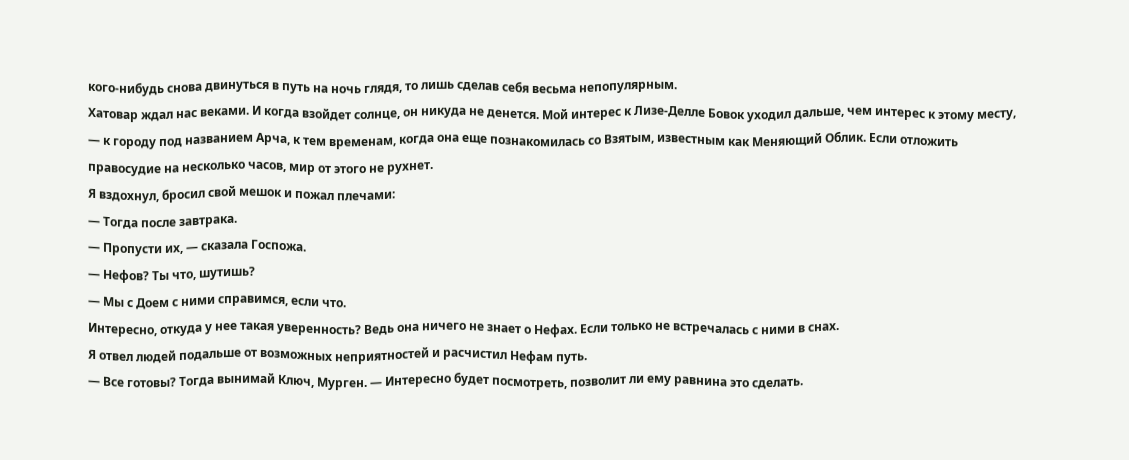кого-нибудь снова двинуться в путь на ночь глядя, то лишь сделав себя весьма непопулярным.
Хатовар ждал нас веками. И когда взойдет солнце, он никуда не денется. Мой интерес к Лизе-Делле Бовок уходил дальше, чем интерес к этому месту, — к городу под названием Арча, к тем временам, когда она еще познакомилась со Взятым, известным как Меняющий Облик. Если отложить правосудие на несколько часов, мир от этого не рухнет.
Я вздохнул, бросил свой мешок и пожал плечами:
— Тогда после завтрака.
— Пропусти их, — сказала Госпожа.
— Нефов? Ты что, шутишь?
— Мы с Доем с ними справимся, если что.
Интересно, откуда у нее такая уверенность? Ведь она ничего не знает о Нефах. Если только не встречалась с ними в снах.
Я отвел людей подальше от возможных неприятностей и расчистил Нефам путь.
— Все готовы? Тогда вынимай Ключ, Мурген. — Интересно будет посмотреть, позволит ли ему равнина это сделать.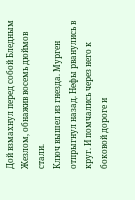Дой взмахнул перед собой Бледным Жезлом, обнажив восемь дюймов стали.
Ключ вышел из гнезда. Мурген отпрыгнул назад. Нефы рванулись в круг. И помчались через него к боковой дороге и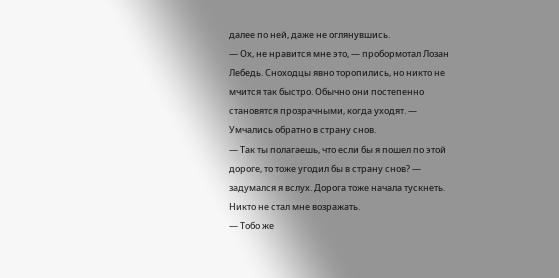далее по ней, даже не оглянувшись.
— Ох, не нравится мне это, — пробормотал Лозан Лебедь. Сноходцы явно торопились, но никто не мчится так быстро. Обычно они постепенно становятся прозрачными, когда уходят. — Умчались обратно в страну снов.
— Так ты полагаешь, что если бы я пошел по этой дороге, то тоже угодил бы в страну снов? — задумался я вслух. Дорога тоже начала тускнеть. Никто не стал мне возражать.
— Тобо же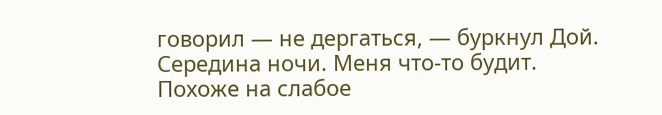говорил — не дергаться, — буркнул Дой.
Середина ночи. Меня что-то будит. Похоже на слабое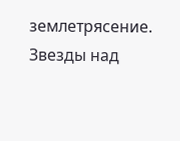землетрясение. Звезды над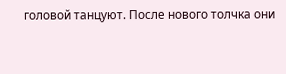головой танцуют. После нового толчка они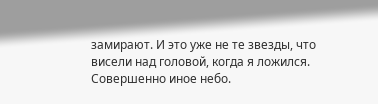замирают. И это уже не те звезды, что висели над головой, когда я ложился. Совершенно иное небо.